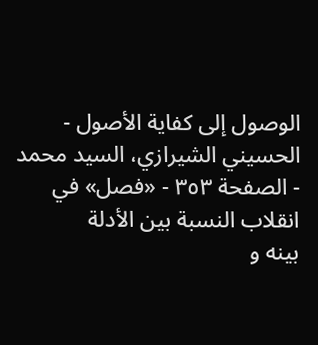الوصول إلى كفاية الأصول - الحسيني الشيرازي، السيد محمد - الصفحة ٣٥٣ - «فصل» في انقلاب النسبة بين الأدلة
بينه و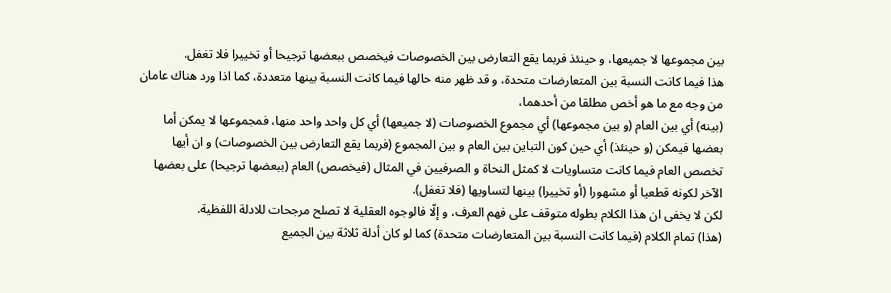بين مجموعها لا جميعها، و حينئذ فربما يقع التعارض بين الخصوصات فيخصص ببعضها ترجيحا أو تخييرا فلا تغفل.
هذا فيما كانت النسبة بين المتعارضات متحدة، و قد ظهر منه حالها فيما كانت النسبة بينها متعددة، كما اذا ورد هناك عامان من وجه مع ما هو أخص مطلقا من أحدهما،
(بينه) أي بين العام (و بين مجموعها) أي مجموع الخصوصات (لا جميعها) أي كل واحد واحد منها، فمجموعها لا يمكن أما بعضها فيمكن (و حينئذ) أي حين كون التباين بين العام و بين المجموع (فربما يقع التعارض بين الخصوصات) و ان أيها تخصص العام فيما كانت متساويات لا كمثل النحاة و الصرفيين في المثال (فيخصص) العام (ببعضها ترجيحا) على بعضها الآخر لكونه قطعيا أو مشهورا (أو تخييرا) بينها لتساويها (فلا تغفل).
لكن لا يخفى ان هذا الكلام بطوله متوقف على فهم العرف، و إلّا فالوجوه العقلية لا تصلح مرجحات للادلة اللفظية.
(هذا) تمام الكلام (فيما كانت النسبة بين المتعارضات متحدة) كما لو كان أدلة ثلاثة بين الجميع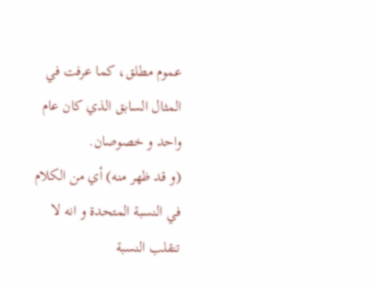عموم مطلق، كما عرفت في المثال السابق الذي كان عام واحد و خصوصان.
(و قد ظهر منه) أي من الكلام في النسبة المتحدة و انه لا تنقلب النسبة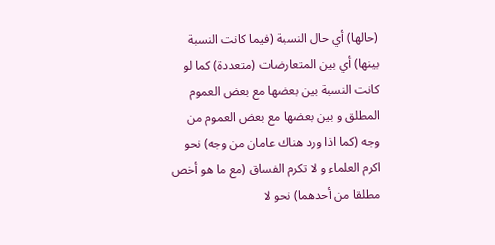(حالها) أي حال النسبة (فيما كانت النسبة بينها) أي بين المتعارضات (متعددة) كما لو كانت النسبة بين بعضها مع بعض العموم المطلق و بين بعضها مع بعض العموم من وجه (كما اذا ورد هناك عامان من وجه) نحو اكرم العلماء و لا تكرم الفساق (مع ما هو أخص مطلقا من أحدهما) نحو لا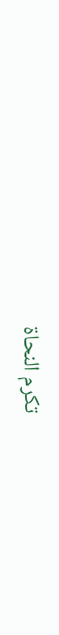تكرم النحاة